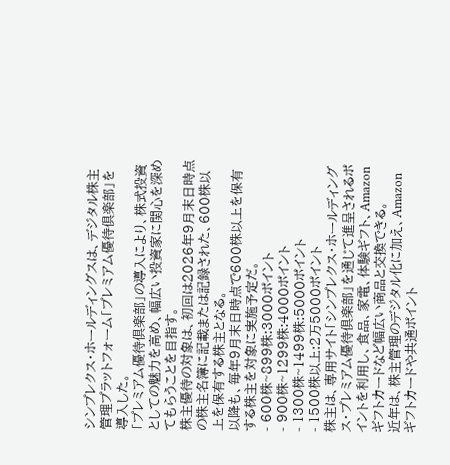シンプレクス・ホールディングスは、デジタル株主管理プラットフォーム「プレミアム優待倶楽部」を導入した。
「プレミアム優待倶楽部」の導入により、株式投資としての魅力を高め、幅広い投資家に関心を深めてもらうことを目指す。
株主優待の対象は、初回は2026年9月末日時点の株主名簿に記載または記録された、600株以上を保有する株主となる。
以降も、毎年9月末日時点で600株以上を保有する株主を対象に実施予定だ。
- 600株~899株:3000ポイント
- 900株~1299株:4000ポイント
- 1300株~1499株:5000ポイント
- 1500株以上:2万5000ポイント
株主は、専用サイト「シンプレクス・ホールディングス・プレミアム優待倶楽部」を通じて進呈されるポイントを利用し、食品、家電、体験ギフト、Amazonギフトカードなど幅広い商品と交換できる。
近年は、株主管理のデジタル化に加え、Amazonギフトカードや共通ポイント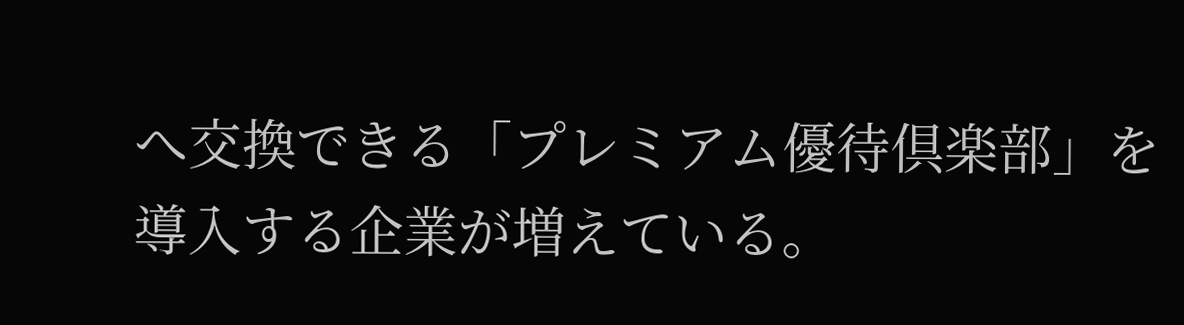へ交換できる「プレミアム優待倶楽部」を導入する企業が増えている。